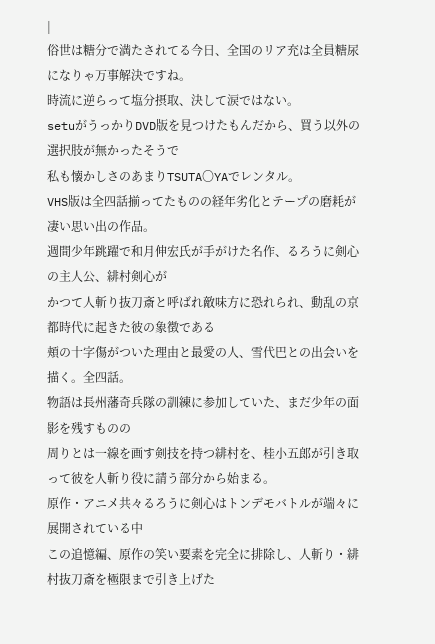|
俗世は糖分で満たされてる今日、全国のリア充は全員糖尿になりゃ万事解決ですね。
時流に逆らって塩分摂取、決して涙ではない。
setuがうっかりDVD版を見つけたもんだから、買う以外の選択肢が無かったそうで
私も懐かしさのあまりTSUTA〇YAでレンタル。
VHS版は全四話揃ってたものの経年劣化とテープの磨耗が凄い思い出の作品。
週間少年跳躍で和月伸宏氏が手がけた名作、るろうに剣心の主人公、緋村剣心が
かつて人斬り抜刀斎と呼ばれ敵味方に恐れられ、動乱の京都時代に起きた彼の象徴である
頬の十字傷がついた理由と最愛の人、雪代巴との出会いを描く。全四話。
物語は長州藩奇兵隊の訓練に参加していた、まだ少年の面影を残すものの
周りとは一線を画す剣技を持つ緋村を、桂小五郎が引き取って彼を人斬り役に請う部分から始まる。
原作・アニメ共々るろうに剣心はトンデモバトルが端々に展開されている中
この追憶編、原作の笑い要素を完全に排除し、人斬り・緋村抜刀斎を極限まで引き上げた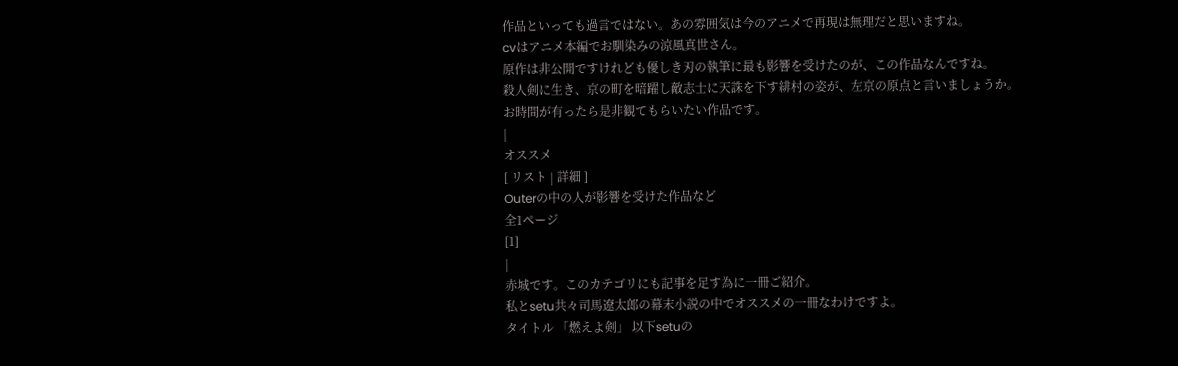作品といっても過言ではない。あの雰囲気は今のアニメで再現は無理だと思いますね。
cvはアニメ本編でお馴染みの涼風真世さん。
原作は非公開ですけれども優しき刃の執筆に最も影響を受けたのが、この作品なんですね。
殺人剣に生き、京の町を暗躍し敵志士に天誅を下す緋村の姿が、左京の原点と言いましょうか。
お時間が有ったら是非観てもらいたい作品です。
|
オススメ
[ リスト | 詳細 ]
Outerの中の人が影響を受けた作品など
全1ページ
[1]
|
赤城です。このカテゴリにも記事を足す為に一冊ご紹介。
私とsetu共々司馬遼太郎の幕末小説の中でオススメの一冊なわけですよ。
タイトル 「燃えよ剣」 以下setuの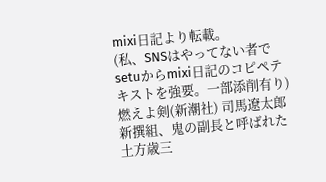mixi日記より転載。
(私、SNSはやってない者でsetuからmixi日記のコピペテキストを強要。一部添削有り)
燃えよ剣(新潮社) 司馬遼太郎
新撰組、鬼の副長と呼ばれた土方歳三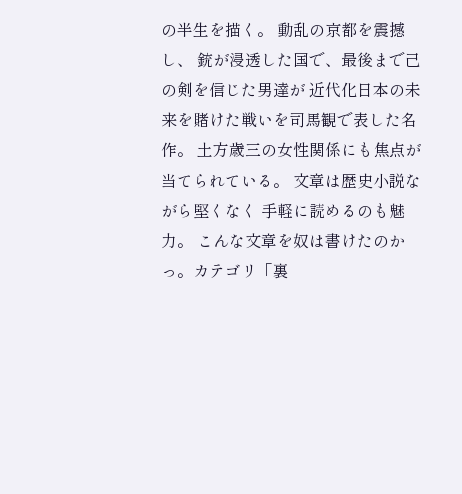の半生を描く。 動乱の京都を震撼し、 銃が浸透した国で、最後まで己の剣を信じた男達が 近代化日本の未来を賭けた戦いを司馬観で表した名作。 土方歳三の女性関係にも焦点が当てられている。 文章は歴史小説ながら堅くなく 手軽に読めるのも魅力。 こんな文章を奴は書けたのかっ。カテゴリ「裏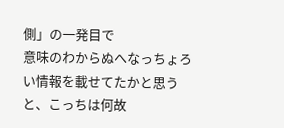側」の一発目で
意味のわからぬへなっちょろい情報を載せてたかと思うと、こっちは何故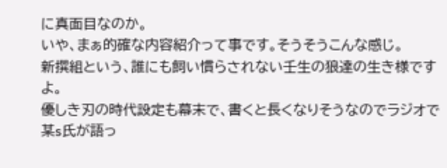に真面目なのか。
いや、まぁ的確な内容紹介って事です。そうそうこんな感じ。
新撰組という、誰にも飼い慣らされない壬生の狼達の生き様ですよ。
優しき刃の時代設定も幕末で、書くと長くなりそうなのでラジオで某s氏が語っ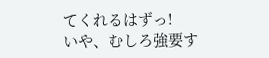てくれるはずっ!
いや、むしろ強要す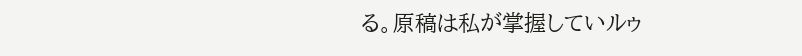る。原稿は私が掌握していルゥ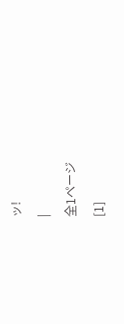ッ!
|
全1ページ
[1]